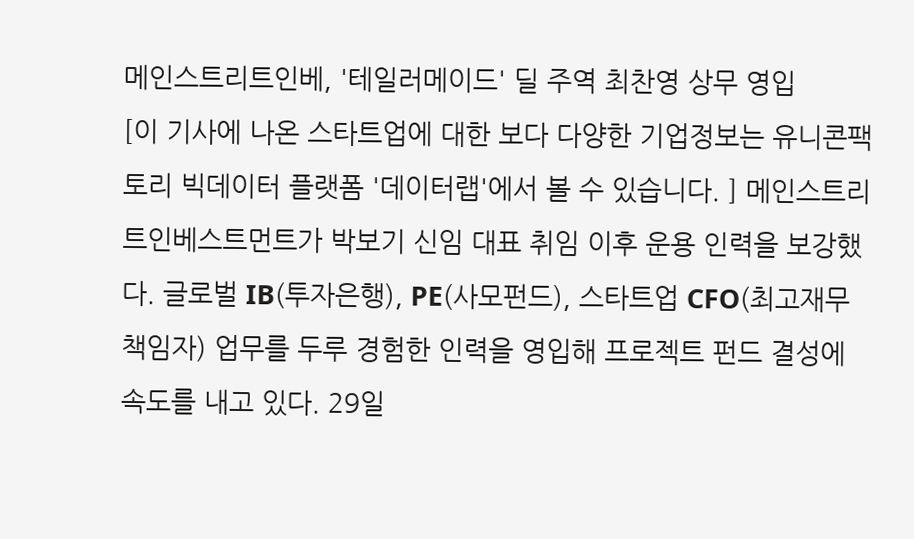메인스트리트인베, '테일러메이드' 딜 주역 최찬영 상무 영입
[이 기사에 나온 스타트업에 대한 보다 다양한 기업정보는 유니콘팩토리 빅데이터 플랫폼 '데이터랩'에서 볼 수 있습니다. ] 메인스트리트인베스트먼트가 박보기 신임 대표 취임 이후 운용 인력을 보강했다. 글로벌 IB(투자은행), PE(사모펀드), 스타트업 CFO(최고재무책임자) 업무를 두루 경험한 인력을 영입해 프로젝트 펀드 결성에 속도를 내고 있다. 29일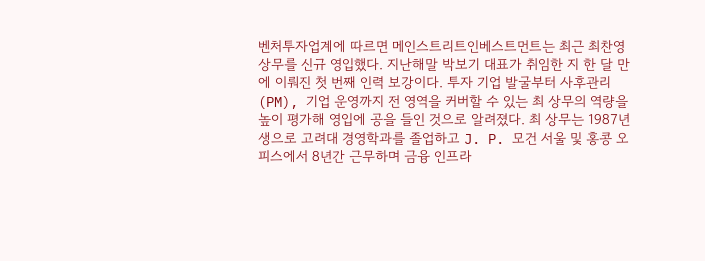벤처투자업계에 따르면 메인스트리트인베스트먼트는 최근 최찬영 상무를 신규 영입했다. 지난해말 박보기 대표가 취임한 지 한 달 만에 이뤄진 첫 번째 인력 보강이다. 투자 기업 발굴부터 사후관리(PM), 기업 운영까지 전 영역을 커버할 수 있는 최 상무의 역량을 높이 평가해 영입에 공을 들인 것으로 알려졌다. 최 상무는 1987년생으로 고려대 경영학과를 졸업하고 J. P. 모건 서울 및 홍콩 오피스에서 8년간 근무하며 금융 인프라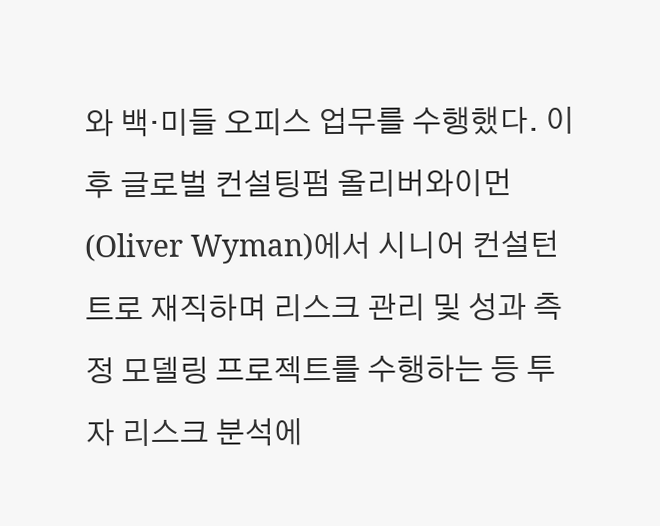와 백·미들 오피스 업무를 수행했다. 이후 글로벌 컨설팅펌 올리버와이먼(Oliver Wyman)에서 시니어 컨설턴트로 재직하며 리스크 관리 및 성과 측정 모델링 프로젝트를 수행하는 등 투자 리스크 분석에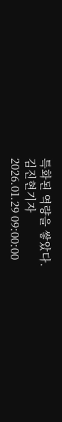특화된 역량을 쌓았다.
김진현기자
2026.01.29 09:00:00